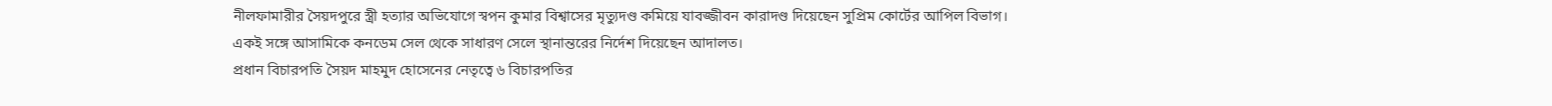নীলফামারীর সৈয়দপুরে স্ত্রী হত্যার অভিযোগে স্বপন কুমার বিশ্বাসের মৃত্যুদণ্ড কমিয়ে যাবজ্জীবন কারাদণ্ড দিয়েছেন সুপ্রিম কোর্টের আপিল বিভাগ।
একই সঙ্গে আসামিকে কনডেম সেল থেকে সাধারণ সেলে স্থানান্তরের নির্দেশ দিয়েছেন আদালত।
প্রধান বিচারপতি সৈয়দ মাহমুদ হোসেনের নেতৃত্বে ৬ বিচারপতির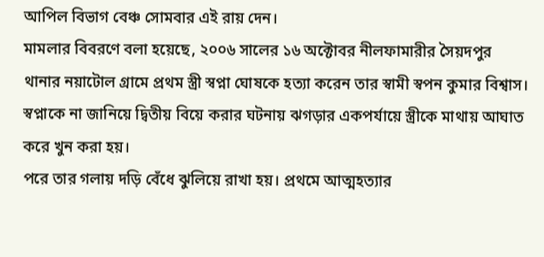আপিল বিভাগ বেঞ্চ সোমবার এই রায় দেন।
মামলার বিবরণে বলা হয়েছে, ২০০৬ সালের ১৬ অক্টোবর নীলফামারীর সৈয়দপুর থানার নয়াটোল গ্রামে প্রথম স্ত্রী স্বপ্না ঘোষকে হত্যা করেন তার স্বামী স্বপন কুমার বিশ্বাস। স্বপ্নাকে না জানিয়ে দ্বিতীয় বিয়ে করার ঘটনায় ঝগড়ার একপর্যায়ে স্ত্রীকে মাথায় আঘাত করে খুন করা হয়।
পরে তার গলায় দড়ি বেঁধে ঝুলিয়ে রাখা হয়। প্রথমে আত্মহত্যার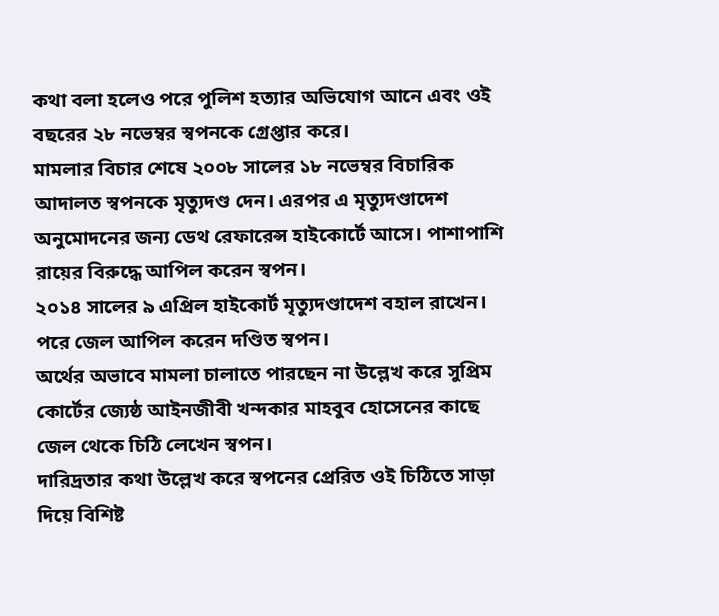কথা বলা হলেও পরে পুলিশ হত্যার অভিযোগ আনে এবং ওই বছরের ২৮ নভেম্বর স্বপনকে গ্রেপ্তার করে।
মামলার বিচার শেষে ২০০৮ সালের ১৮ নভেম্বর বিচারিক আদালত স্বপনকে মৃত্যুদণ্ড দেন। এরপর এ মৃত্যুদণ্ডাদেশ অনুমোদনের জন্য ডেথ রেফারেন্স হাইকোর্টে আসে। পাশাপাশি রায়ের বিরুদ্ধে আপিল করেন স্বপন।
২০১৪ সালের ৯ এপ্রিল হাইকোর্ট মৃত্যুদণ্ডাদেশ বহাল রাখেন। পরে জেল আপিল করেন দণ্ডিত স্বপন।
অর্থের অভাবে মামলা চালাতে পারছেন না উল্লেখ করে সুপ্রিম কোর্টের জ্যেষ্ঠ আইনজীবী খন্দকার মাহবুব হোসেনের কাছে জেল থেকে চিঠি লেখেন স্বপন।
দারিদ্রতার কথা উল্লেখ করে স্বপনের প্রেরিত ওই চিঠিতে সাড়া দিয়ে বিশিষ্ট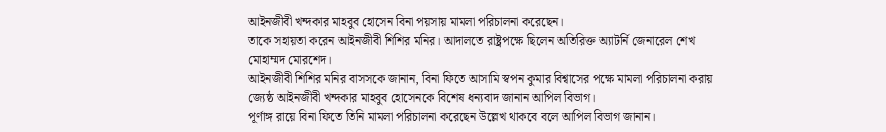আইনজীবী খন্দকার মাহবুব হোসেন বিনা পয়সায় মামলা পরিচালনা করেছেন।
তাকে সহায়তা করেন আইনজীবী শিশির মনির। আদালতে রাষ্ট্রপক্ষে ছিলেন অতিরিক্ত অ্যাটর্নি জেনারেল শেখ মোহাম্মদ মোরশেদ।
আইনজীবী শিশির মনির বাসসকে জানান, বিনা ফিতে আসামি স্বপন কুমার বিশ্বাসের পক্ষে মামলা পরিচালনা করায় জ্যেষ্ঠ আইনজীবী খন্দকার মাহবুব হোসেনকে বিশেষ ধন্যবাদ জানান আপিল বিভাগ।
পূর্ণাঙ্গ রায়ে বিনা ফিতে তিনি মামলা পরিচালনা করেছেন উল্লেখ থাকবে বলে আপিল বিভাগ জানান।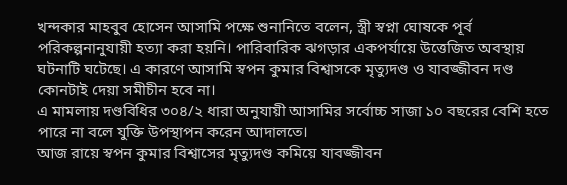খন্দকার মাহবুব হোসেন আসামি পক্ষে শুনানিতে বলেন, স্ত্রী স্বপ্না ঘোষকে পূর্ব পরিকল্পনানুযায়ী হত্যা করা হয়নি। পারিবারিক ঝগড়ার একপর্যায়ে উত্তেজিত অবস্থায় ঘটনাটি ঘটেছে। এ কারণে আসামি স্বপন কুমার বিশ্বাসকে মৃত্যুদণ্ড ও যাবজ্জীবন দণ্ড কোনটাই দেয়া সমীচীন হবে না।
এ মামলায় দণ্ডবিধির ৩০৪/২ ধারা অনুযায়ী আসামির সর্বোচ্চ সাজা ১০ বছরের বেশি হতে পারে না বলে যুক্তি উপস্থাপন করেন আদালতে।
আজ রায়ে স্বপন কুমার বিশ্বাসের মৃত্যুদণ্ড কমিয়ে যাবজ্জীবন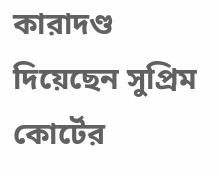কারাদণ্ড দিয়েছেন সুপ্রিম কোর্টের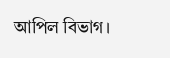আপিল বিভাগ।